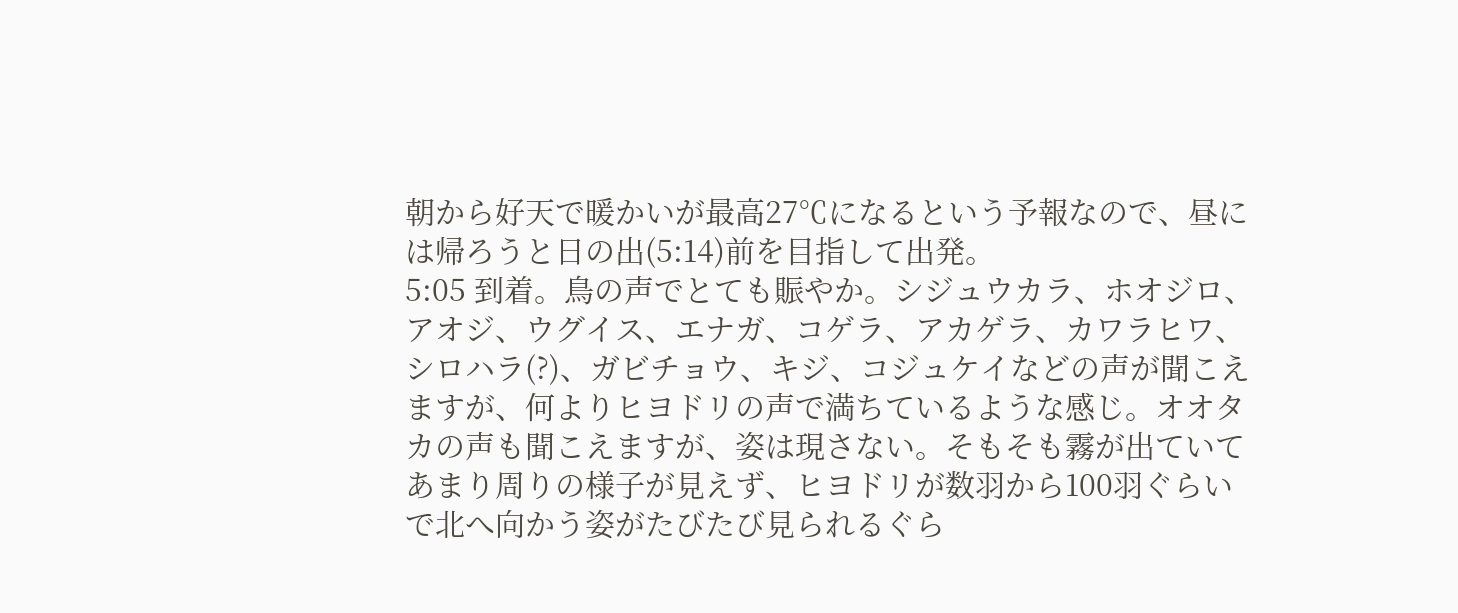朝から好天で暖かいが最高27℃になるという予報なので、昼には帰ろうと日の出(5:14)前を目指して出発。
5:05 到着。鳥の声でとても賑やか。シジュウカラ、ホオジロ、アオジ、ウグイス、エナガ、コゲラ、アカゲラ、カワラヒワ、シロハラ(?)、ガビチョウ、キジ、コジュケイなどの声が聞こえますが、何よりヒヨドリの声で満ちているような感じ。オオタカの声も聞こえますが、姿は現さない。そもそも霧が出ていてあまり周りの様子が見えず、ヒヨドリが数羽から100羽ぐらいで北へ向かう姿がたびたび見られるぐら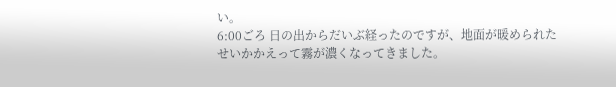い。
6:00ごろ 日の出からだいぶ経ったのですが、地面が暖められたせいかかえって霧が濃くなってきました。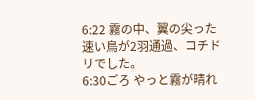6:22 霧の中、翼の尖った速い鳥が2羽通過、コチドリでした。
6:30ごろ やっと霧が晴れ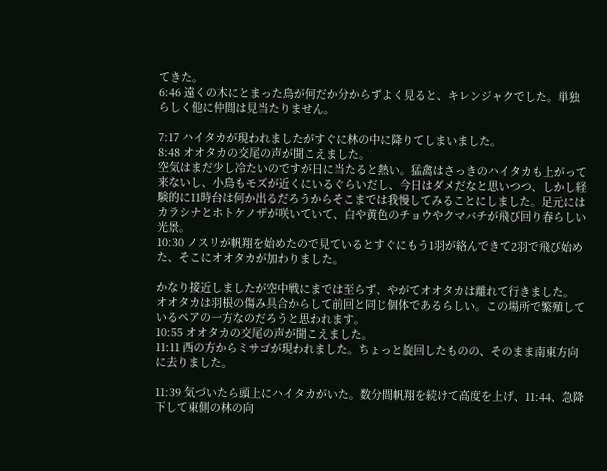てきた。
6:46 遠くの木にとまった鳥が何だか分からずよく見ると、キレンジャクでした。単独らしく他に仲間は見当たりません。

7:17 ハイタカが現われましたがすぐに林の中に降りてしまいました。
8:48 オオタカの交尾の声が聞こえました。
空気はまだ少し冷たいのですが日に当たると熱い。猛禽はさっきのハイタカも上がって来ないし、小鳥もモズが近くにいるぐらいだし、今日はダメだなと思いつつ、しかし経験的に11時台は何か出るだろうからそこまでは我慢してみることにしました。足元にはカラシナとホトケノザが咲いていて、白や黄色のチョウやクマバチが飛び回り春らしい光景。
10:30 ノスリが帆翔を始めたので見ているとすぐにもう1羽が絡んできて2羽で飛び始めた、そこにオオタカが加わりました。

かなり接近しましたが空中戦にまでは至らず、やがてオオタカは離れて行きました。
オオタカは羽根の傷み具合からして前回と同じ個体であるらしい。この場所で繁殖しているペアの一方なのだろうと思われます。
10:55 オオタカの交尾の声が聞こえました。
11:11 西の方からミサゴが現われました。ちょっと旋回したものの、そのまま南東方向に去りました。

11:39 気づいたら頭上にハイタカがいた。数分間帆翔を続けて高度を上げ、11:44、急降下して東側の林の向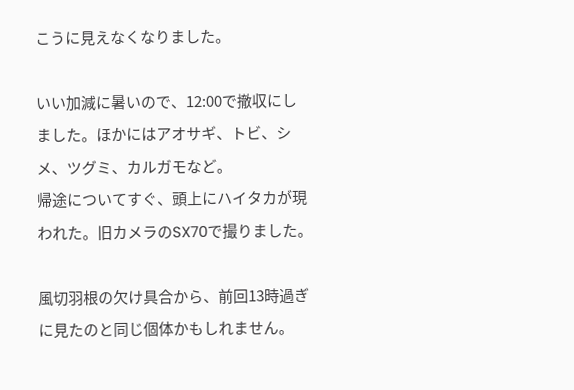こうに見えなくなりました。

いい加減に暑いので、12:00で撤収にしました。ほかにはアオサギ、トビ、シメ、ツグミ、カルガモなど。
帰途についてすぐ、頭上にハイタカが現われた。旧カメラのSX70で撮りました。

風切羽根の欠け具合から、前回13時過ぎに見たのと同じ個体かもしれません。